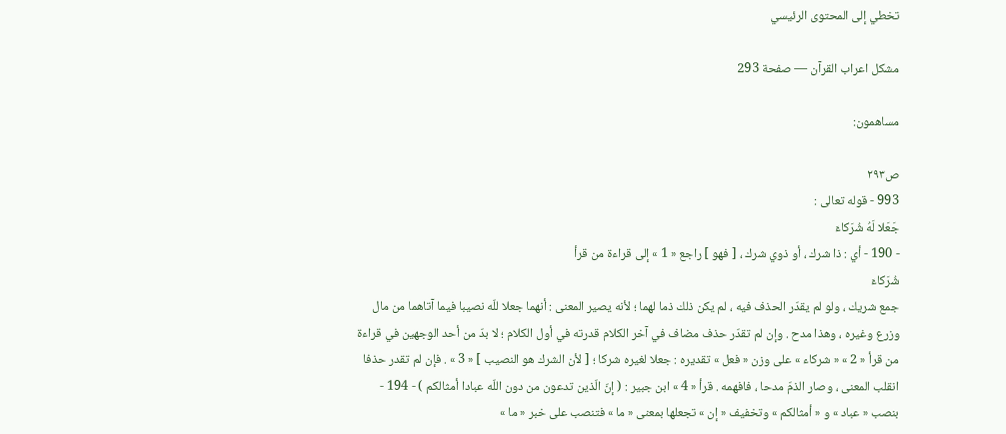تخطي إلى المحتوى الرئيسي

مشكل اعراب القرآن — صفحة 293

مساهمون:

ص٢٩٣
993 - قوله تعالى :
جَعَلا لَهُ شُرَكاءَ
- 190 - أي : ذا شرك ، أو ذوي شرك ، [ فهو ] راجع « 1 » إلى قراءة من قرأ
شُرَكاءَ
جمع شريك ، ولو لم يقدّر الحذف فيه ، لم يكن ذلك ذما لهما ؛ لأنه يصير المعنى : أنهما جعلا للّه نصيبا فيما آتاهما من مال وزرع وغيره ، وهذا مدح . وإن لم تقدّر حذف مضاف في آخر الكلام قدرته في أول الكلام ؛ لا بدّ من أحد الوجهين في قراءة من قرأ « 2 » « شركاء » على وزن « فعل » تقديره : جعلا لغيره شركا ؛ [ لأن الشرك هو النصيب ] « 3 » . فإن لم تقدر حذفا انقلب المعنى ، وصار الذمّ مدحا ، فافهمه . قرأ « 4 » ابن جبير : ( إنّ الّذين تدعون من دون اللّه عبادا أمثالكم ) - 194 - بنصب « عباد » و « أمثالكم » وتخفيف « إن » تجعلها بمعنى « ما » فتنصب على خبر « ما »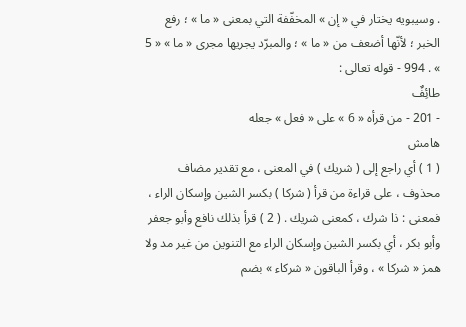. وسيبويه يختار في « إن » المخفّفة التي بمعنى « ما » ؛ رفع الخبر ؛ لأنّها أضعف من « ما » ؛ والمبرّد يجريها مجرى « ما » « 5 » . 994 - قوله تعالى :
طائِفٌ
- 201 - من قرأه « 6 » على « فعل » جعله
هامش
( 1 ) أي راجع إلى ( شريك ) في المعنى ، مع تقدير مضاف محذوف ، على قراءة من قرأ ( شركا ) بكسر الشين وإسكان الراء ، فمعنى : ذا شرك ، كمعنى شريك . ( 2 ) قرأ بذلك نافع وأبو جعفر وأبو بكر ، أي بكسر الشين وإسكان الراء مع التنوين من غير مد ولا همز « شركا » ، وقرأ الباقون « شركاء » بضم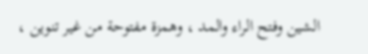الشين وفتح الراء والمد ، وهمزة مفتوحة من غير تنوين ،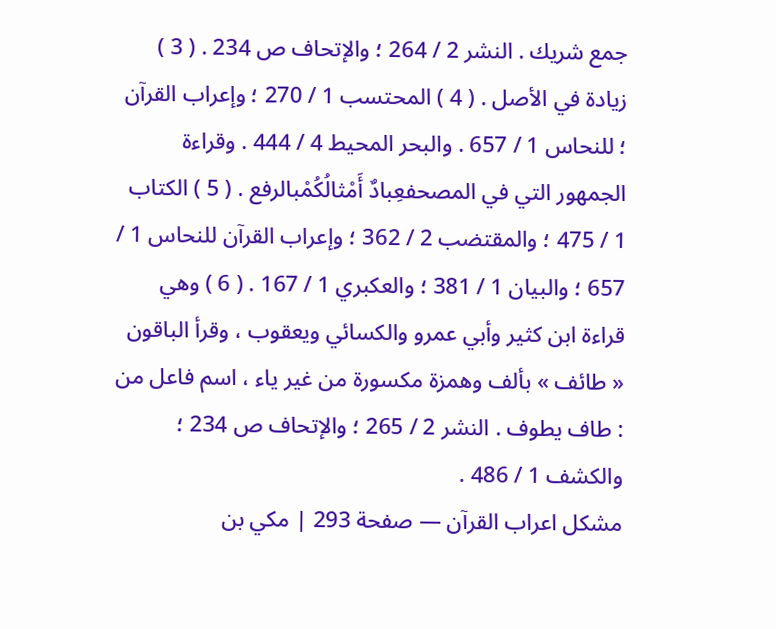جمع شريك . النشر 2 / 264 ؛ والإتحاف ص 234 . ( 3 ) زيادة في الأصل . ( 4 ) المحتسب 1 / 270 ؛ وإعراب القرآن ؛ للنحاس 1 / 657 . والبحر المحيط 4 / 444 . وقراءة الجمهور التي في المصحفعِبادٌ أَمْثالُكُمْبالرفع . ( 5 ) الكتاب 1 / 475 ؛ والمقتضب 2 / 362 ؛ وإعراب القرآن للنحاس 1 / 657 ؛ والبيان 1 / 381 ؛ والعكبري 1 / 167 . ( 6 ) وهي قراءة ابن كثير وأبي عمرو والكسائي ويعقوب ، وقرأ الباقون « طائف » بألف وهمزة مكسورة من غير ياء ، اسم فاعل من : طاف يطوف . النشر 2 / 265 ؛ والإتحاف ص 234 ؛ والكشف 1 / 486 .
مشكل اعراب القرآن — صفحة 293 | مكي بن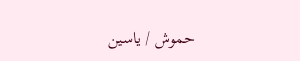حموش / ياسين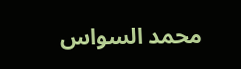محمد السواس